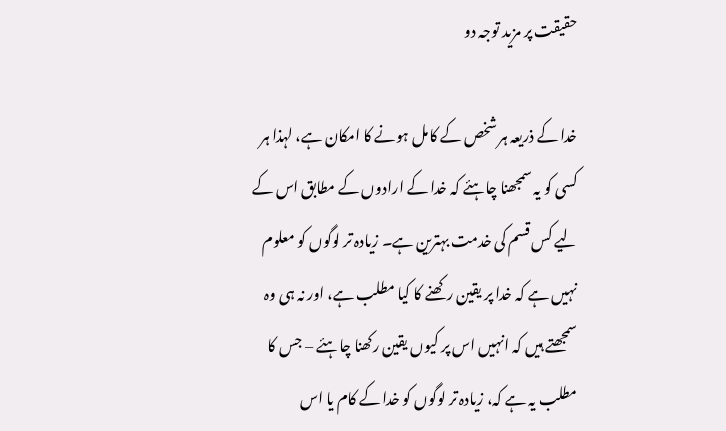حقیقت پر مزید توجہ دو

خدا کے ذریعہ ہر شخص کے کامل ہونے کا امکان ہے، لہذا ہر کسی کو یہ سمجھنا چاہئے کہ خدا کے ارادوں کے مطابق اس کے لیے کس قسم کی خدمت بہترین ہے۔ زیادہ تر لوگوں کو معلوم نہیں ہے کہ خدا پر یقین رکھنے کا کیا مطلب ہے، اور نہ ہی وہ سمجھتے ہیں کہ انہیں اس پر کیوں یقین رکھنا چاہئے – جس کا مطلب یہ ہے کہ، زیادہ تر لوگوں کو خدا کے کام یا اس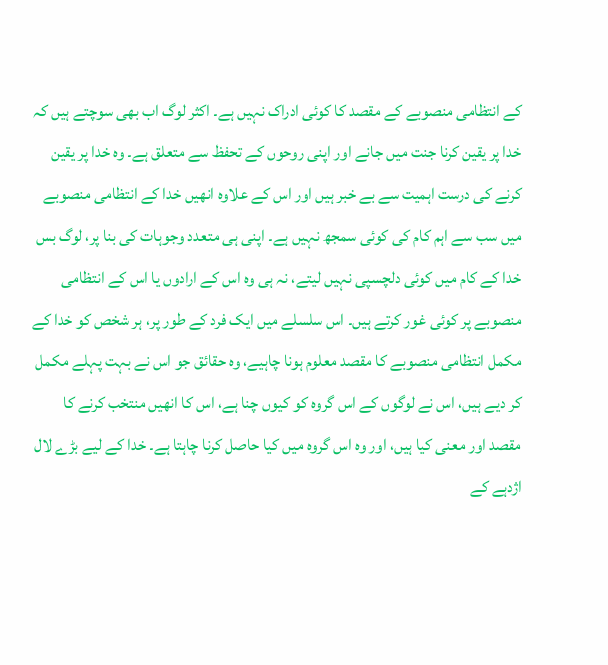کے انتظامی منصوبے کے مقصد کا کوئی ادراک نہیں ہے۔ اکثر لوگ اب بھی سوچتے ہیں کہ خدا پر یقین کرنا جنت میں جانے اور اپنی روحوں کے تحفظ سے متعلق ہے۔ وہ خدا پر یقین کرنے کی درست اہمیت سے بے خبر ہیں اور اس کے علاوہ انھیں خدا کے انتظامی منصوبے میں سب سے اہم کام کی کوئی سمجھ نہیں ہے۔ اپنی ہی متعدد وجوہات کی بنا پر، لوگ بس خدا کے کام میں کوئی دلچسپی نہیں لیتے، نہ ہی وہ اس کے ارادوں یا اس کے انتظامی منصوبے پر کوئی غور کرتے ہیں۔ اس سلسلے میں ایک فرد کے طور پر، ہر شخص کو خدا کے مکمل انتظامی منصوبے کا مقصد معلوم ہونا چاہیے، وہ حقائق جو اس نے بہت پہلے مکمل کر دیے ہیں، اس نے لوگوں کے اس گروہ کو کیوں چنا ہے، اس کا انھیں منتخب کرنے کا مقصد اور معنی کیا ہیں، اور وہ اس گروہ میں کیا حاصل کرنا چاہتا ہے۔ خدا کے لیے بڑے لال اژدہے کے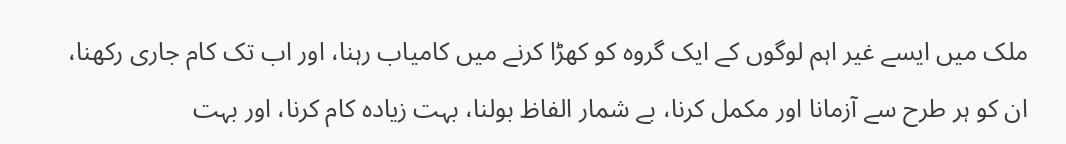ملک میں ایسے غیر اہم لوگوں کے ایک گروہ کو کھڑا کرنے میں کامیاب رہنا، اور اب تک کام جاری رکھنا، ان کو ہر طرح سے آزمانا اور مکمل کرنا، بے شمار الفاظ بولنا، بہت زیادہ کام کرنا، اور بہت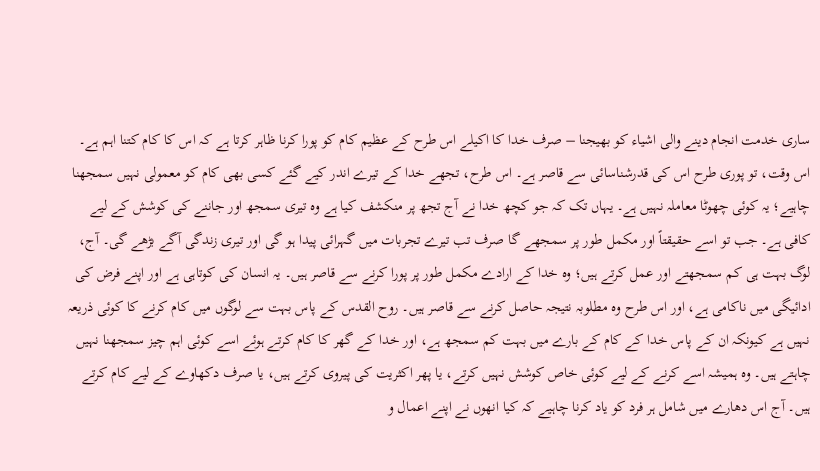ساری خدمت انجام دینے والی اشیاء کو بھیجنا – صرف خدا کا اکیلے اس طرح کے عظیم کام کو پورا کرنا ظاہر کرتا ہے کہ اس کا کام کتنا اہم ہے۔ اس وقت، تو پوری طرح اس کی قدرشناسائی سے قاصر ہے۔ اس طرح، تجھے خدا کے تیرے اندر کیے گئے کسی بھی کام کو معمولی نہیں سمجھنا چاہیے؛ یہ کوئی چھوٹا معاملہ نہیں ہے۔ یہاں تک کہ جو کچھ خدا نے آج تجھ پر منکشف کیا ہے وہ تیری سمجھ اور جاننے کی کوشش کے لیے کافی ہے۔ جب تو اسے حقیقتاً اور مکمل طور پر سمجھے گا صرف تب تیرے تجربات میں گہرائی پیدا ہو گی اور تیری زندگی آگے بڑھے گی۔ آج، لوگ بہت ہی کم سمجھتے اور عمل کرتے ہیں؛ وہ خدا کے ارادے مکمل طور پر پورا کرنے سے قاصر ہیں۔ یہ انسان کی کوتاہی ہے اور اپنے فرض کی ادائیگی میں ناکامی ہے، اور اس طرح وہ مطلوبہ نتیجہ حاصل کرنے سے قاصر ہیں۔ روح القدس کے پاس بہت سے لوگوں میں کام کرنے کا کوئی ذریعہ نہیں ہے کیونکہ ان کے پاس خدا کے کام کے بارے میں بہت کم سمجھ ہے، اور خدا کے گھر کا کام کرتے ہوئے اسے کوئی اہم چیز سمجھنا نہیں چاہتے ہیں۔ وہ ہمیشہ اسے کرنے کے لیے کوئی خاص کوشش نہیں کرتے، یا پھر اکثریت کی پیروی کرتے ہیں، یا صرف دکھاوے کے لیے کام کرتے ہیں۔ آج اس دھارے میں شامل ہر فرد کو یاد کرنا چاہیے کہ کیا انھوں نے اپنے اعمال و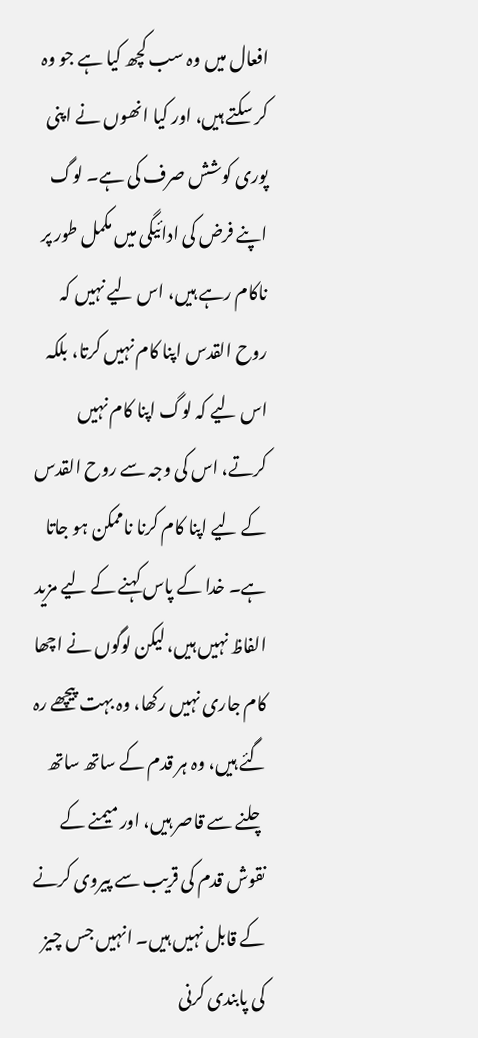افعال میں وہ سب کچھ کیا ہے جو وہ کر سکتے ہیں، اور کیا انھوں نے اپنی پوری کوشش صرف کی ہے۔ لوگ اپنے فرض کی ادائیگی میں مکمل طور پر ناکام رہے ہیں، اس لیے نہیں کہ روح القدس اپنا کام نہیں کرتا، بلکہ اس لیے کہ لوگ اپنا کام نہیں کرتے، اس کی وجہ سے روح القدس کے لیے اپنا کام کرنا ناممکن ہو جاتا ہے۔ خدا کے پاس کہنے کے لیے مزید الفاظ نہیں ہیں، لیکن لوگوں نے اچھا کام جاری نہیں رکھا، وہ بہت پیچھے رہ گئے ہیں، وہ ہر قدم کے ساتھ ساتھ چلنے سے قاصر ہیں، اور میمنے کے نقوش قدم کی قریب سے پیروی کرنے کے قابل نہیں ہیں۔ انہیں جس چیز کی پابندی کرنی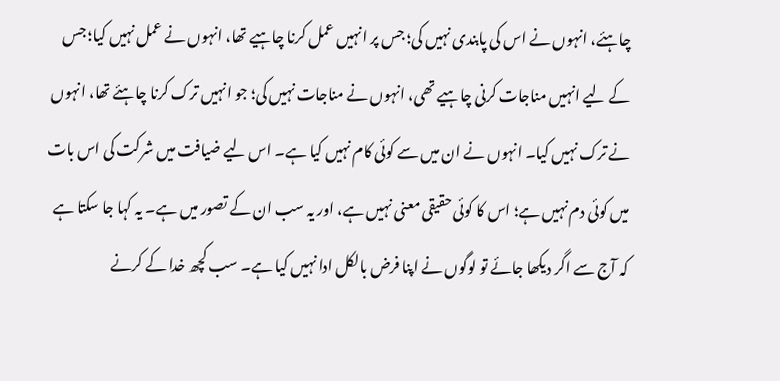چاہئے، انہوں نے اس کی پابندی نہیں کی؛ جس پر انہیں عمل کرنا چاہیے تھا، انہوں نے عمل نہیں کیا؛ جس کے لیے انہیں مناجات کرنی چاہیے تھی، انہوں نے مناجات نہیں کی؛ جو انہیں ترک کرنا چاہئے تھا، انہوں نے ترک نہیں کیا۔ انہوں نے ان میں سے کوئی کام نہیں کیا ہے۔ اس لیے ضیافت میں شرکت کی اس بات میں کوئی دم نہیں ہے؛ اس کا کوئی حقیقی معنی نہیں ہے، اور یہ سب ان کے تصور میں ہے۔ یہ کہا جا سکتا ہے کہ آج سے اگر دیکھا جائے تو لوگوں نے اپنا فرض بالکل ادا نہیں کیا ہے۔ سب کچھ خدا کے کرنے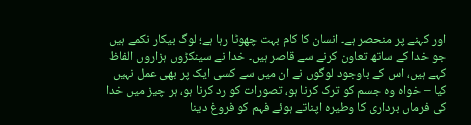اور کہنے پر منحصر ہے۔ انسان کا کام بہت چھوٹا رہا ہے؛ لوگ بیکار نکمے ہیں جو خدا کے ساتھ تعاون کرنے سے قاصر ہیں۔ خدا نے سینکڑوں ہزاروں الفاظ کہے ہیں، اس کے باوجود لوگوں نے ان میں سے کسی ایک پر بھی عمل نہیں کیا – خواہ وہ جسم کو ترک کرنا ہو، تصورات کو رد کرنا ہو، ہر چیز میں خدا کی فرماں برداری کا وطیرہ اپناتے ہوئے فہم کو فروغ دینا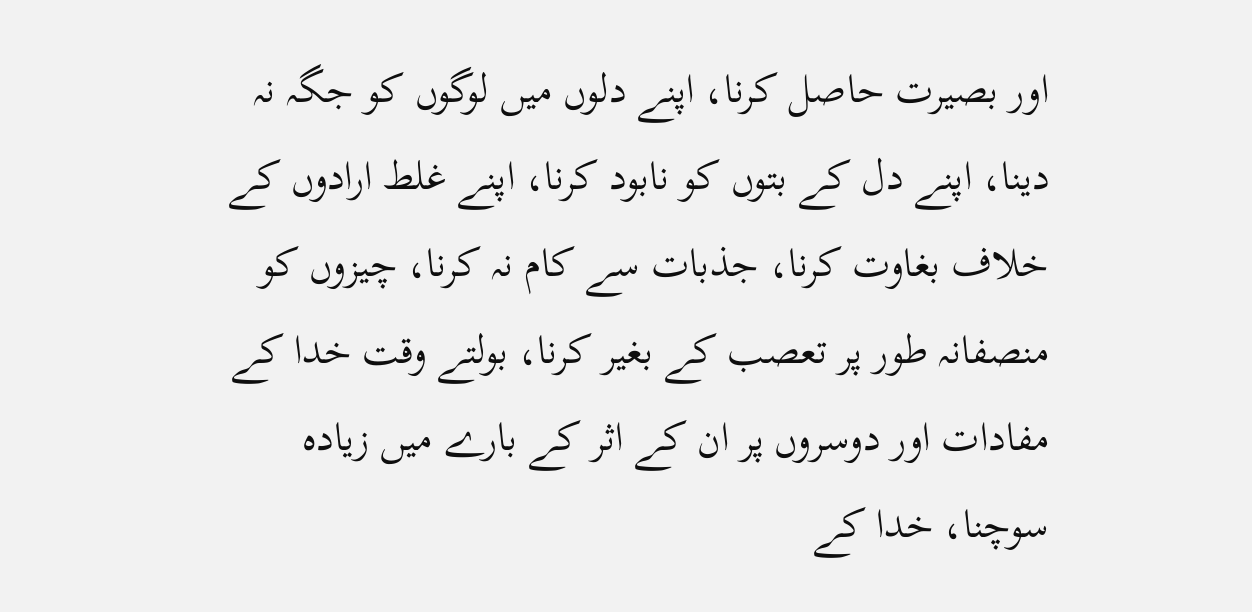اور بصیرت حاصل کرنا، اپنے دلوں میں لوگوں کو جگہ نہ دینا، اپنے دل کے بتوں کو نابود کرنا، اپنے غلط ارادوں کے خلاف بغاوت کرنا، جذبات سے کام نہ کرنا، چیزوں کو منصفانہ طور پر تعصب کے بغیر کرنا، بولتے وقت خدا کے مفادات اور دوسروں پر ان کے اثر کے بارے میں زیادہ سوچنا، خدا کے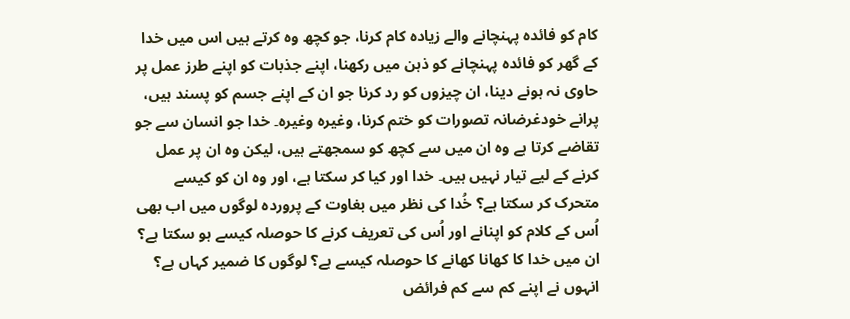کام کو فائدہ پہنچانے والے زیادہ کام کرنا، جو کچھ وہ کرتے ہیں اس میں خدا کے گھر کو فائدہ پہنچانے کو ذہن میں رکھنا، اپنے جذبات کو اپنے طرز عمل پر حاوی نہ ہونے دینا، ان چیزوں کو رد کرنا جو ان کے اپنے جسم کو پسند ہیں، پرانے خودغرضانہ تصورات کو ختم کرنا، وغیرہ وغیرہ۔ خدا جو انسان سے جو تقاضے کرتا ہے وہ ان میں سے کچھ کو سمجھتے ہیں، لیکن وہ ان پر عمل کرنے کے لیے تیار نہیں ہیں۔ خدا اور کیا کر سکتا ہے، اور وہ ان کو کیسے متحرک کر سکتا ہے؟ خُدا کی نظر میں بغاوت کے پروردہ لوگوں میں اب بھی اُس کے کلام کو اپنانے اور اُس کی تعریف کرنے کا حوصلہ کیسے ہو سکتا ہے؟ ان میں خدا کا کھانا کھانے کا حوصلہ کیسے ہے؟ لوگوں کا ضمیر کہاں ہے؟ انہوں نے اپنے کم سے کم فرائض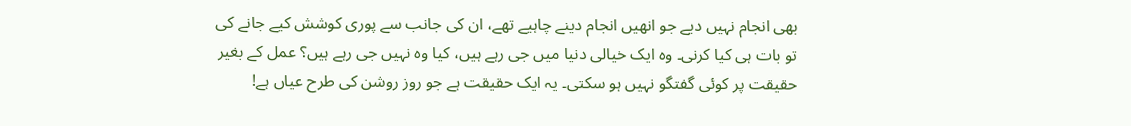بھی انجام نہیں دیے جو انھیں انجام دینے چاہیے تھے، ان کی جانب سے پوری کوشش کیے جانے کی تو بات ہی کیا کرنی۔ وہ ایک خیالی دنیا میں جی رہے ہیں، کیا وہ نہیں جی رہے ہیں؟ عمل کے بغیر حقیقت پر کوئی گفتگو نہیں ہو سکتی۔ یہ ایک حقیقت ہے جو روز روشن کی طرح عیاں ہے!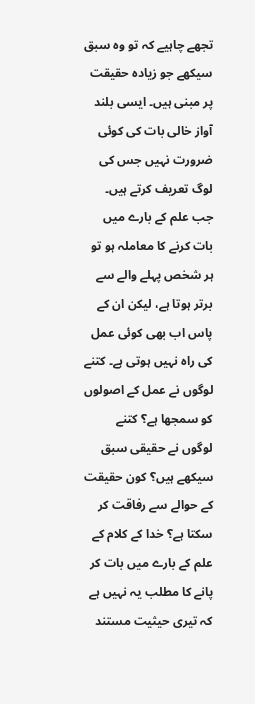تجھے چاہیے کہ تو وہ سبق سیکھے جو زیادہ حقیقت پر مبنی ہیں۔ ایسی بلند آواز خالی بات کی کوئی ضرورت نہیں جس کی لوگ تعریف کرتے ہیں۔ جب علم کے بارے میں بات کرنے کا معاملہ ہو تو ہر شخص پہلے والے سے برتر ہوتا ہے، لیکن ان کے پاس اب بھی کوئی عمل کی راہ نہیں ہوتی ہے۔ کتنے لوگوں نے عمل کے اصولوں کو سمجھا ہے؟ کتنے لوگوں نے حقیقی سبق سیکھے ہیں؟ کون حقیقت کے حوالے سے رفاقت کر سکتا ہے؟ خدا کے کلام کے علم کے بارے میں بات کر پانے کا مطلب یہ نہیں ہے کہ تیری حیثیت مستند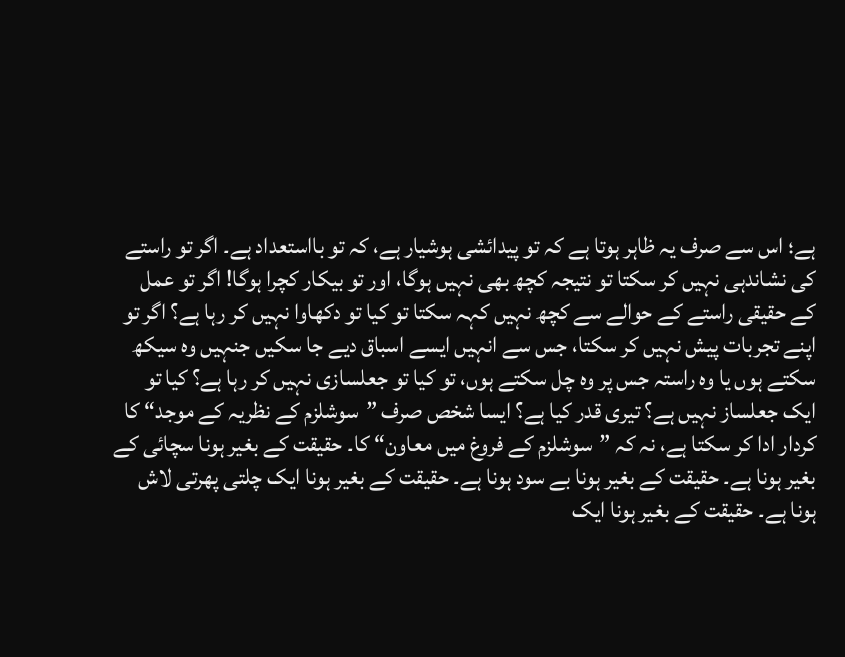ہے؛ اس سے صرف یہ ظاہر ہوتا ہے کہ تو پیدائشی ہوشیار ہے، کہ تو بااستعداد ہے۔ اگر تو راستے کی نشاندہی نہیں کر سکتا تو نتیجہ کچھ بھی نہیں ہوگا، اور تو بیکار کچرا ہوگا! اگر تو عمل کے حقیقی راستے کے حوالے سے کچھ نہیں کہہ سکتا تو کیا تو دکھاوا نہیں کر رہا ہے؟ اگر تو اپنے تجربات پیش نہیں کر سکتا، جس سے انہیں ایسے اسباق دیے جا سکیں جنہیں وہ سیکھ سکتے ہوں یا وہ راستہ جس پر وہ چل سکتے ہوں، تو کیا تو جعلسازی نہیں کر رہا ہے؟ کیا تو ایک جعلساز نہیں ہے؟ تیری قدر کیا ہے؟ ایسا شخص صرف ”سوشلزم کے نظریہ کے موجد“ کا کردار ادا کر سکتا ہے، نہ کہ ”سوشلزم کے فروغ میں معاون“ کا۔ حقیقت کے بغیر ہونا سچائی کے بغیر ہونا ہے۔ حقیقت کے بغیر ہونا بے سود ہونا ہے۔ حقیقت کے بغیر ہونا ایک چلتی پھرتی لاش ہونا ہے۔ حقیقت کے بغیر ہونا ایک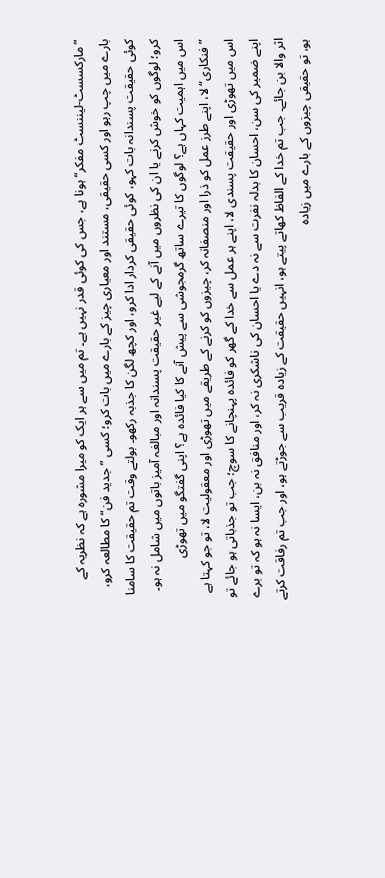”مارکسسٹ-لیننسٹ مفکر“ ہونا ہے، جس کی کوئی قدر نہیں ہے۔ تم میں سے ہر ایک کو میرا مشورہ ہے کہ نظریہ کے بارے میں چپ رہو اور کسی حقیقی، مستند اور معیاری چیز کے بارے میں بات کرو؛ کسی ”جدید فن“ کا مطالعہ کرو، کوئی حقیقت پسندانہ بات کہو، کوئی حقیقی کردار ادا کرو، اور کچھ لگن کا جذبہ رکھو۔ بولتے وقت تم حقیقت کا سامنا کرو؛ لوگوں کو خوش کرنے یا ان کی نظروں میں آنے کے لیے غیر حقیقت پسندانہ اور مبالغہ آمیز باتوں میں شامل نہ ہو۔ اس میں اہمیت کہاں ہے؟ لوگوں کا تیرے ساتھ گرمجوشی سے پیش آنے کا کیا فائدہ ہے؟ اپنی گفتگو میں تھوڑی ”فنکاری“ لا، اپنے طرز عمل کو ذرا اور منصفانہ کر، چیزوں کو کرنے کے طریقے میں تھوڑی اور معقولیت لا، تو جو کہتا ہے اس میں تھوڑی اور حقیقت پسندی لا، اپنے ہر عمل سے خدا کے گھر کو فائدہ پہنچانے کا سوچ؛ جب تو جذباتی ہو جائے تو اپنے ضمیر کی سن، احسان کا بدلہ نفرت سے نہ دے یا احسان کی ناشکری نہ کر، اور منافق نہ بن، ایسا نہ ہو کہ تو برے اثر والا بن جائے۔ جب تم خدا کے الفاظ کھاتے پیتے ہو، انہیں حقیقت کے زیادہ قریب سے جوڑتے ہو، اور جب تم رفاقت کرتے ہو، تو حقیقی چیزوں کے بارے میں زیادہ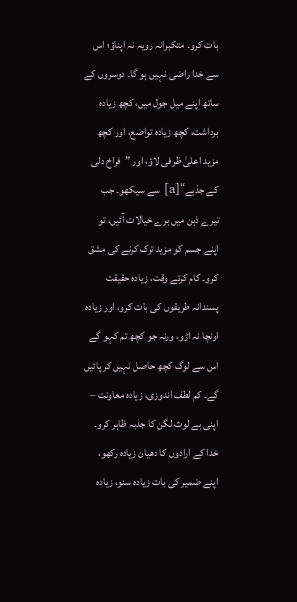بات کرو۔ متکبرانہ رویہ نہ اپناؤ؛ اس سے خدا راضی نہیں ہو گا۔ دوسروں کے ساتھ اپنے میل جول میں، کچھ زیادہ برداشت، کچھ زیادہ تواضع، اور کچھ مزید اعلیٰ ظرفی لاؤ، اور ”فراخ دلی کے جذبے“[a] سے سیکھو۔ جب تیرے ذہن میں برے خیالات آئیں، تو اپنے جسم کو مزید ترک کرنے کی مشق کرو۔ کام کرتے وقت، زیادہ حقیقت پسندانہ طریقوں کی بات کرو، اور زیادہ اونچا نہ اڑو، ورنہ جو کچھ تم کہو گے اس سے لوگ کچھ حاصل نہیں کر پائیں گے۔ کم لطف اندوزی، زیادہ معاونت – اپنی بے لوث لگن کا جذبہ ظاہر کرو۔ خدا کے ارادوں کا دھیان زیادہ رکھو، اپنے ضمیر کی بات زیادہ سنو، زیادہ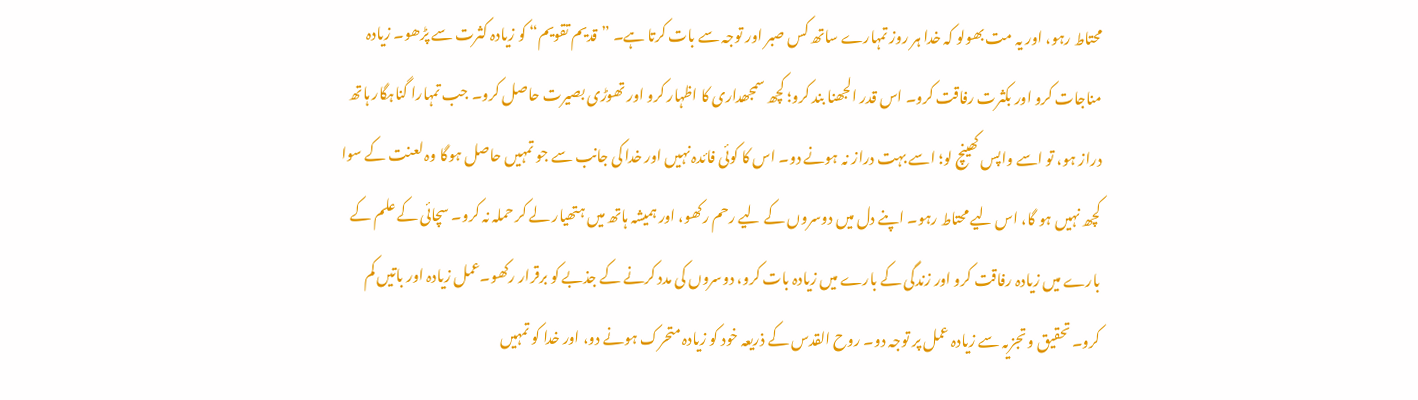محتاط رہو، اور یہ مت بھولو کہ خدا ہر روز تمہارے ساتھ کس صبر اور توجہ سے بات کرتا ہے۔ ”قدیم تقویم“ کو زیادہ کثرت سے پڑھو۔ زیادہ مناجات کرو اور بکثرت رفاقت کرو۔ اس قدر الجھنا بند کرو؛ کچھ سمجھداری کا اظہار کرو اور تھوڑی بصیرت حاصل کرو۔ جب تمہارا گناہگار ہاتھ دراز ہو، تو اسے واپس کھینچ لو؛ اسے بہت دراز نہ ہونے دو۔ اس کا کوئی فائدہ نہیں اور خدا کی جانب سے جو تمہیں حاصل ہوگا وہ لعنت کے سوا کچھ نہیں ہو گا، اس لیے محتاط رہو۔ اپنے دل میں دوسروں کے لیے رحم رکھو، اور ہمیشہ ہاتھ میں ہتھیار لے کر حملہ نہ کرو۔ سچائی کے علم کے بارے میں زیادہ رفاقت کرو اور زندگی کے بارے میں زیادہ بات کرو، دوسروں کی مدد کرنے کے جذبے کو برقرار رکھو۔عمل زیادہ اور باتیں کم کرو۔ تحقیق و تجزیہ سے زیادہ عمل پر توجہ دو۔ روح القدس کے ذریعہ خود کو زیادہ متحرک ہونے دو، اور خدا کو تمہیں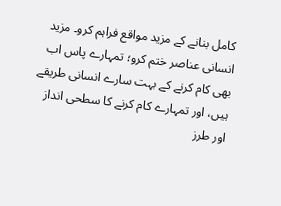کامل بنانے کے مزید مواقع فراہم کرو۔ مزید انسانی عناصر ختم کرو؛ تمہارے پاس اب بھی کام کرنے کے بہت سارے انسانی طریقے ہیں، اور تمہارے کام کرنے کا سطحی انداز اور طرز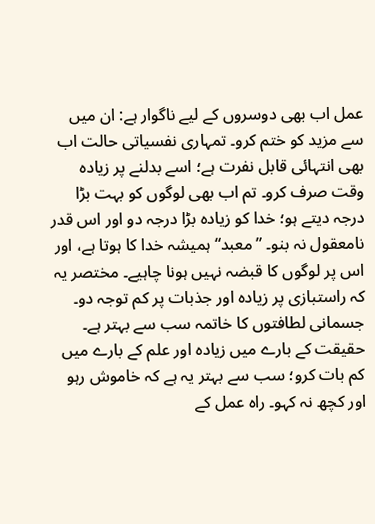عمل اب بھی دوسروں کے لیے ناگوار ہے: ان میں سے مزید کو ختم کرو۔ تمہاری نفسیاتی حالت اب بھی انتہائی قابل نفرت ہے؛ اسے بدلنے پر زیادہ وقت صرف کرو۔ تم اب بھی لوگوں کو بہت بڑا درجہ دیتے ہو؛ خدا کو زیادہ بڑا درجہ دو اور اس قدر نامعقول نہ بنو۔ ”معبد“ ہمیشہ خدا کا ہوتا ہے، اور اس پر لوگوں کا قبضہ نہیں ہونا چاہیے۔ مختصر یہ کہ راستبازی پر زیادہ اور جذبات پر کم توجہ دو۔ جسمانی لطافتوں کا خاتمہ سب سے بہتر ہے۔ حقیقت کے بارے میں زیادہ اور علم کے بارے میں کم بات کرو؛ سب سے بہتر یہ ہے کہ خاموش رہو اور کچھ نہ کہو۔ راہ عمل کے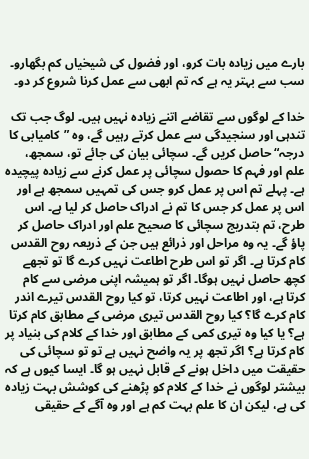بارے میں زیادہ بات کرو، اور فضول کی شیخیاں کم بگھارو۔ سب سے بہتر یہ ہے کہ تم ابھی سے عمل کرنا شروع کر دو۔

خدا کے لوگوں سے تقاضے اتنے زیادہ نہیں ہیں۔ لوگ جب تک تندہی اور سنجیدگی سے عمل کرتے رہیں گے، وہ ”کامیابی کا درجہ“ حاصل کریں گے۔ سچائی بیان کی جائے تو، سمجھ، علم اور فہم کا حصول سچائی پر عمل کرنے سے زیادہ پیچیدہ ہے۔ پہلے تم اس پر عمل کرو جس کی تمہیں سمجھ ہے اور اس پر عمل کر جس کا تم نے ادراک حاصل کر لیا ہے۔ اس طرح، تم بتدریج سچائی کا صحیح علم اور ادراک حاصل کر پاؤ گے۔ یہ وہ مراحل اور ذرائع ہیں جن کے ذریعہ روح القدس کام کرتا ہے۔ اگر تو اس طرح اطاعت نہیں کرے گا تو تجھے کچھ حاصل نہیں ہوگا۔ اگر تو ہمیشہ اپنی مرضی سے کام کرتا ہے، اور اطاعت نہیں کرتا، تو کیا روح القدس تیرے اندر کام کرے گا؟ کیا روح القدس تیری مرضی کے مطابق کام کرتا ہے؟ یا کیا وہ تیری کمی کے مطابق اور خدا کے کلام کی بنیاد پر کام کرتا ہے؟ اگر تجھ پر یہ واضح نہیں ہے تو تو سچائی کی حقیقت میں داخل ہونے کے قابل نہیں ہو گا۔ ایسا کیوں ہے کہ بیشتر لوگوں نے خدا کے کلام کو پڑھنے کی کوشش بہت زیادہ کی ہے، لیکن ان کا علم بہت کم ہے اور وہ آگے کے حقیقی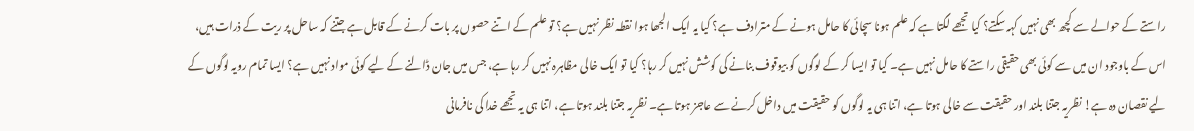راستے کے حوالے سے کچھ بھی نہیں کہہ سکتے؟ کیا تجھے لگتا ہے کہ علم ہونا سچائی کا حامل ہونے کے مترادف ہے؟ کیا یہ ایک الجھا ہوا نقطہ نظر نہیں ہے؟ تو علم کے اتنے حصوں پر بات کرنے کے قابل ہے جتنے کہ ساحل پر ریت کے ذرات ہیں، اس کے باوجود ان میں سے کوئی بھی حقیقی راستے کا حامل نہیں ہے۔ کیا تو ایسا کر کے لوگوں کو بیوقوف بنانے کی کوشش نہیں کر رہا؟ کیا تو ایک خالی مظاہرہ نہیں کر رہا ہے، جس میں جان ڈالنے کے لیے کوئی مواد نہیں ہے؟ ایسا تمام رویہ لوگوں کے لیے نقصان دہ ہے! نظریہ جتنا بلند اور حقیقت سے خالی ہوتا ہے، اتنا ہی یہ لوگوں کو حقیقت میں داخل کرنے سے عاجز ہوتا ہے۔ نظریہ جتنا بلند ہوتا ہے، اتنا ہی یہ تجھے خدا کی نافرمانی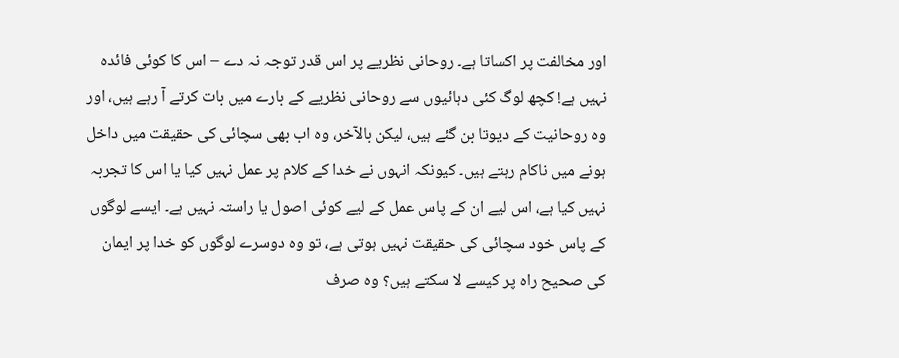اور مخالفت پر اکساتا ہے۔ روحانی نظریے پر اس قدر توجہ نہ دے – اس کا کوئی فائدہ نہیں ہے! کچھ لوگ کئی دہائیوں سے روحانی نظریے کے بارے میں بات کرتے آ رہے ہیں، اور وہ روحانیت کے دیوتا بن گئے ہیں، لیکن بالآخر، وہ اب بھی سچائی کی حقیقت میں داخل ہونے میں ناکام رہتے ہیں۔ کیونکہ انہوں نے خدا کے کلام پر عمل نہیں کیا یا اس کا تجربہ نہیں کیا ہے، اس لیے ان کے پاس عمل کے لیے کوئی اصول یا راستہ نہیں ہے۔ ایسے لوگوں کے پاس خود سچائی کی حقیقت نہیں ہوتی ہے، تو وہ دوسرے لوگوں کو خدا پر ایمان کی صحیح راہ پر کیسے لا سکتے ہیں؟ وہ صرف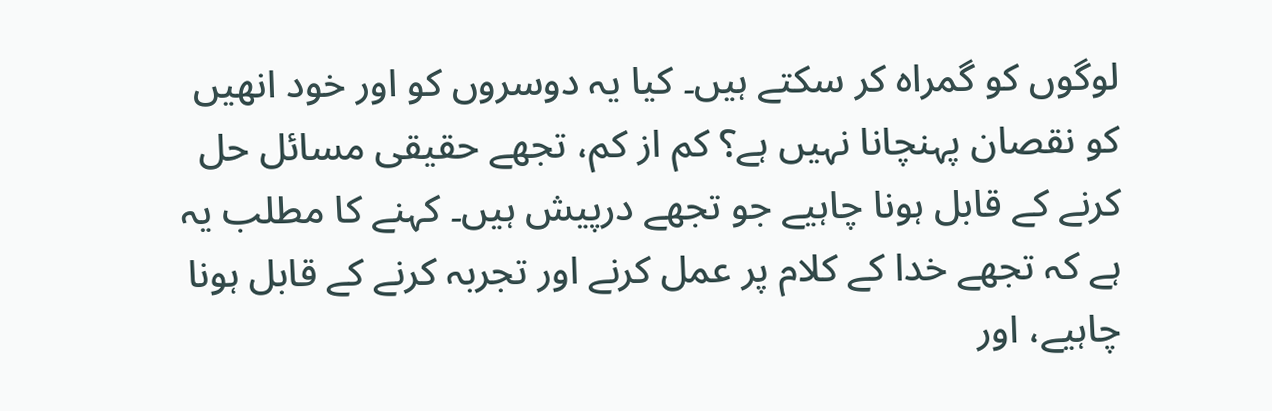لوگوں کو گمراہ کر سکتے ہیں۔ کیا یہ دوسروں کو اور خود انھیں کو نقصان پہنچانا نہیں ہے؟ کم از کم، تجھے حقیقی مسائل حل کرنے کے قابل ہونا چاہیے جو تجھے درپیش ہیں۔ کہنے کا مطلب یہ ہے کہ تجھے خدا کے کلام پر عمل کرنے اور تجربہ کرنے کے قابل ہونا چاہیے، اور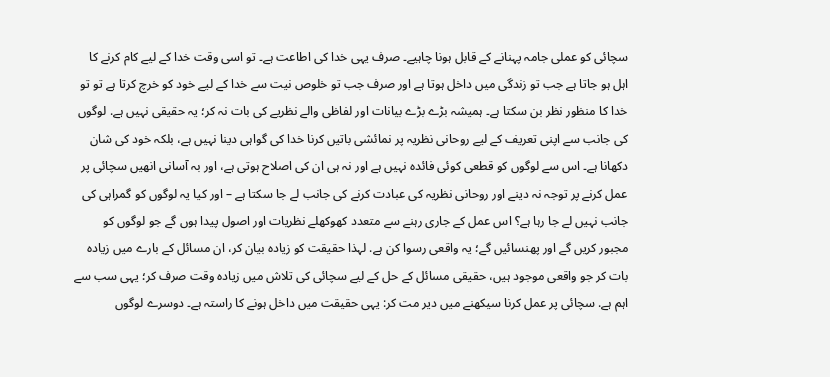سچائی کو عملی جامہ پہنانے کے قابل ہونا چاہیے۔ صرف یہی خدا کی اطاعت ہے۔ تو اسی وقت خدا کے لیے کام کرنے کا اہل ہو جاتا ہے جب تو زندگی میں داخل ہوتا ہے اور صرف جب تو خلوص نیت سے خدا کے لیے خود کو خرچ کرتا ہے تو تو خدا کا منظور نظر بن سکتا ہے۔ ہمیشہ بڑے بڑے بیانات اور لفاظی والے نظریے کی بات نہ کر؛ یہ حقیقی نہیں ہے. لوگوں کی جانب سے اپنی تعریف کے لیے روحانی نظریہ پر نمائشی باتیں کرنا خدا کی گواہی دینا نہیں ہے، بلکہ خود کی شان دکھانا ہے۔ اس سے لوگوں کو قطعی کوئی فائدہ نہیں ہے اور نہ ہی ان کی اصلاح ہوتی ہے، اور بہ آسانی انھیں سچائی پر عمل کرنے پر توجہ نہ دینے اور روحانی نظریہ کی عبادت کرنے کی جانب لے جا سکتا ہے – اور کیا یہ لوگوں کو گمراہی کی جانب نہیں لے جا رہا ہے؟ اس عمل کے جاری رہنے سے متعدد کھوکھلے نظریات اور اصول پیدا ہوں گے جو لوگوں کو مجبور کریں گے اور پھنسائیں گے؛ یہ واقعی رسوا کن ہے. لہذا حقیقت کو زیادہ بیان کر، ان مسائل کے بارے میں زیادہ بات کر جو واقعی موجود ہیں، حقیقی مسائل کے حل کے لیے سچائی کی تلاش میں زیادہ وقت صرف کر؛ یہی سب سے اہم ہے. سچائی پر عمل کرنا سیکھنے میں دیر مت کر: یہی حقیقت میں داخل ہونے کا راستہ ہے۔ دوسرے لوگوں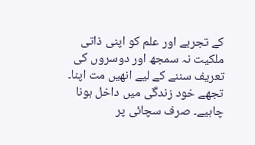کے تجربے اور علم کو اپنی ذاتی ملکیت نہ سمجھ اور دوسروں کی تعریف سننے کے لیے انھیں مت اپنا۔ تجھے خود زندگی میں داخل ہونا چاہیے۔ صرف سچائی پر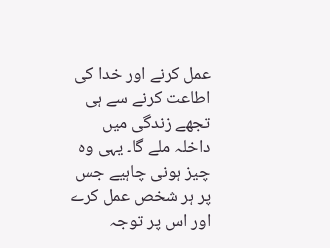عمل کرنے اور خدا کی اطاعت کرنے سے ہی تجھے زندگی میں داخلہ ملے گا۔ یہی وہ چیز ہونی چاہیے جس پر ہر شخص عمل کرے اور اس پر توجہ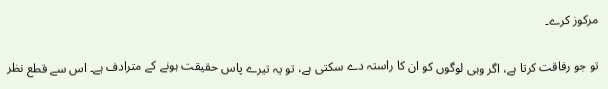مرکوز کرے۔

تو جو رفاقت کرتا ہے، اگر وہی لوگوں کو ان کا راستہ دے سکتی ہے، تو یہ تیرے پاس حقیقت ہونے کے مترادف ہے۔ اس سے قطع نظر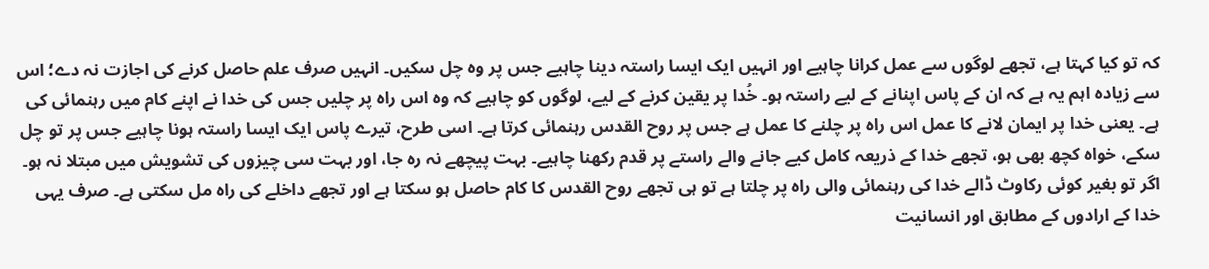کہ تو کیا کہتا ہے، تجھے لوگوں سے عمل کرانا چاہیے اور انہیں ایک ایسا راستہ دینا چاہیے جس پر وہ چل سکیں۔ انہیں صرف علم حاصل کرنے کی اجازت نہ دے؛ اس سے زیادہ اہم یہ ہے کہ ان کے پاس اپنانے کے لیے راستہ ہو۔ خُدا پر یقین کرنے کے لیے، لوگوں کو چاہیے کہ وہ اس راہ پر چلیں جس کی خدا نے اپنے کام میں رہنمائی کی ہے۔ یعنی خدا پر ایمان لانے کا عمل اس راہ پر چلنے کا عمل ہے جس پر روح القدس رہنمائی کرتا ہے۔ اسی طرح، تیرے پاس ایک ایسا راستہ ہونا چاہیے جس پر تو چل سکے، خواہ کچھ بھی ہو، تجھے خدا کے ذریعہ کامل کیے جانے والے راستے پر قدم رکھنا چاہیے۔ بہت پیچھے نہ رہ جا، اور بہت سی چیزوں کی تشویش میں مبتلا نہ ہو۔ اگر تو بغیر کوئی رکاوٹ ڈالے خدا کی رہنمائی والی راہ پر چلتا ہے تو ہی تجھے روح القدس کا کام حاصل ہو سکتا ہے اور تجھے داخلے کی راہ مل سکتی ہے۔ صرف یہی خدا کے ارادوں کے مطابق اور انسانیت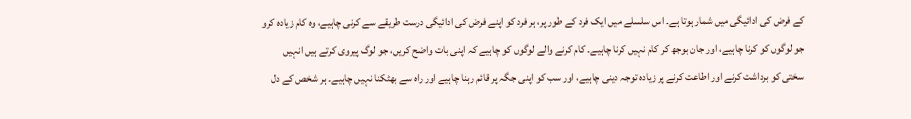کے فرض کی ادائیگی میں شمار ہوتا ہے۔ اس سلسلے میں ایک فرد کے طور پر، ہر فرد کو اپنے فرض کی ادائیگی درست طریقے سے کرنی چاہیے، وہ کام زیادہ کرو جو لوگوں کو کرنا چاہیے، اور جان بوجھ کر کام نہیں کرنا چاہیے۔ کام کرنے والے لوگوں کو چاہیے کہ اپنی بات واضح کریں، جو لوگ پیروی کرتے ہیں انہیں سختی کو برداشت کرنے اور اطاعت کرنے پر زیادہ توجہ دینی چاہیے، اور سب کو اپنی جگہ پر قائم رہنا چاہیے اور راہ سے بھٹکنا نہیں چاہیے۔ ہر شخص کے دل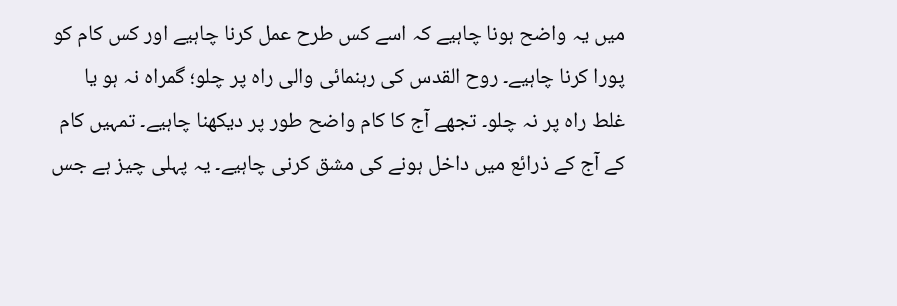میں یہ واضح ہونا چاہیے کہ اسے کس طرح عمل کرنا چاہیے اور کس کام کو پورا کرنا چاہیے۔ روح القدس کی رہنمائی والی راہ پر چلو؛ گمراہ نہ ہو یا غلط راہ پر نہ چلو۔ تجھے آج کا کام واضح طور پر دیکھنا چاہیے۔ تمہیں کام کے آج کے ذرائع میں داخل ہونے کی مشق کرنی چاہیے۔ یہ پہلی چیز ہے جس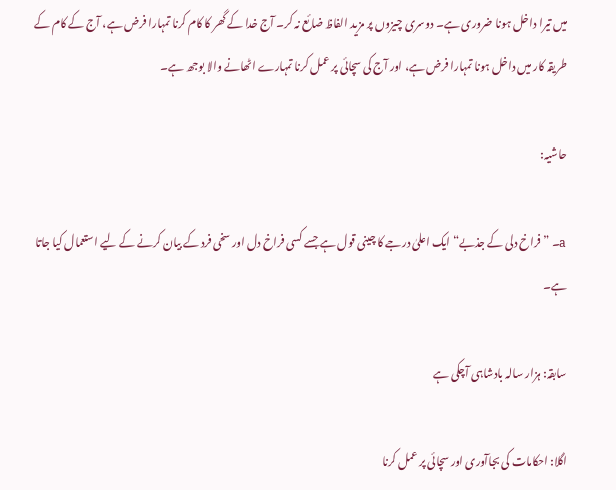میں تیرا داخل ہونا ضروری ہے۔ دوسری چیزوں پر مزید الفاظ ضائع نہ کر۔ آج خدا کے گھر کا کام کرنا تمہارا فرض ہے، آج کے کام کے طریقہ کار میں داخل ہونا تمہارا فرض ہے، اور آج کی سچائی پر عمل کرنا تمہارے اٹھانے والا بوجھ ہے۔

حاشیہ:

a۔ ”فراخ دلی کے جذبے“ ایک اعلیٰ درجے کا چینی قول ہے جسے کسی فراخ دل اور سخی فرد کے بیان کرنے کے لیے استعمال کیا جاتا ہے۔

سابقہ: ہزار سالہ بادشاہی آچکی ہے

اگلا: احکامات کی بجاآوری اور سچائی پر عمل کرنا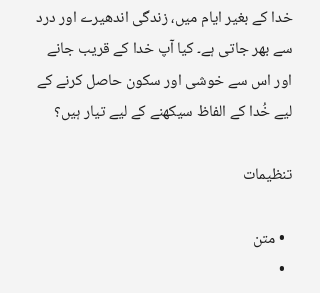خدا کے بغیر ایام میں، زندگی اندھیرے اور درد سے بھر جاتی ہے۔ کیا آپ خدا کے قریب جانے اور اس سے خوشی اور سکون حاصل کرنے کے لیے خُدا کے الفاظ سیکھنے کے لیے تیار ہیں؟

تنظیمات

  • متن
  •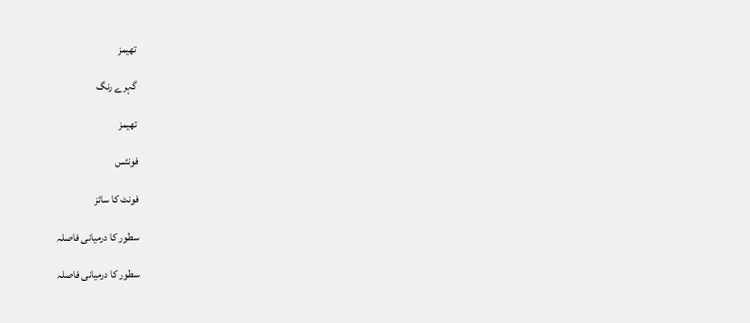تھیمز

گہرے رنگ

تھیمز

فونٹس

فونٹ کا سائز

سطور کا درمیانی فاصلہ

سطور کا درمیانی فاصلہ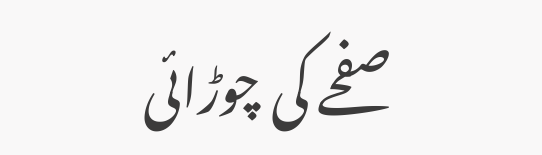صفحے کی چوڑائی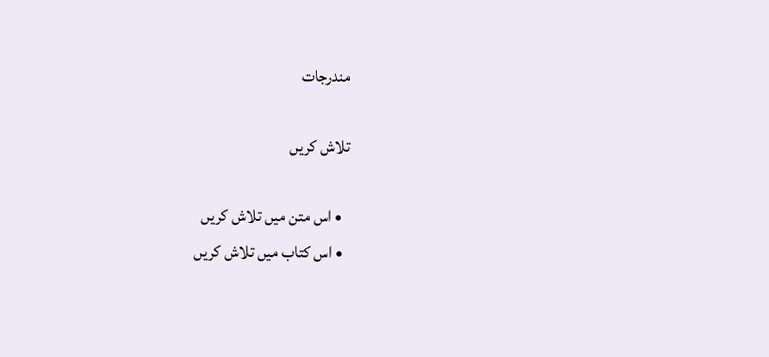مندرجات

تلاش کریں

  • اس متن میں تلاش کریں
  • اس کتاب میں تلاش کریں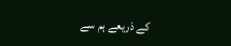کے ذریعے ہم سے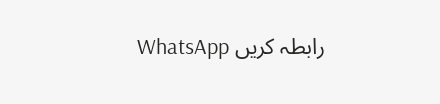رابطہ کریں WhatsApp